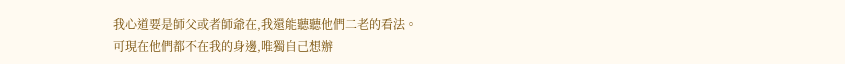我心道要是師父或者師爺在,我還能聽聽他們二老的看法。
可現在他們都不在我的身邊,唯獨自己想辦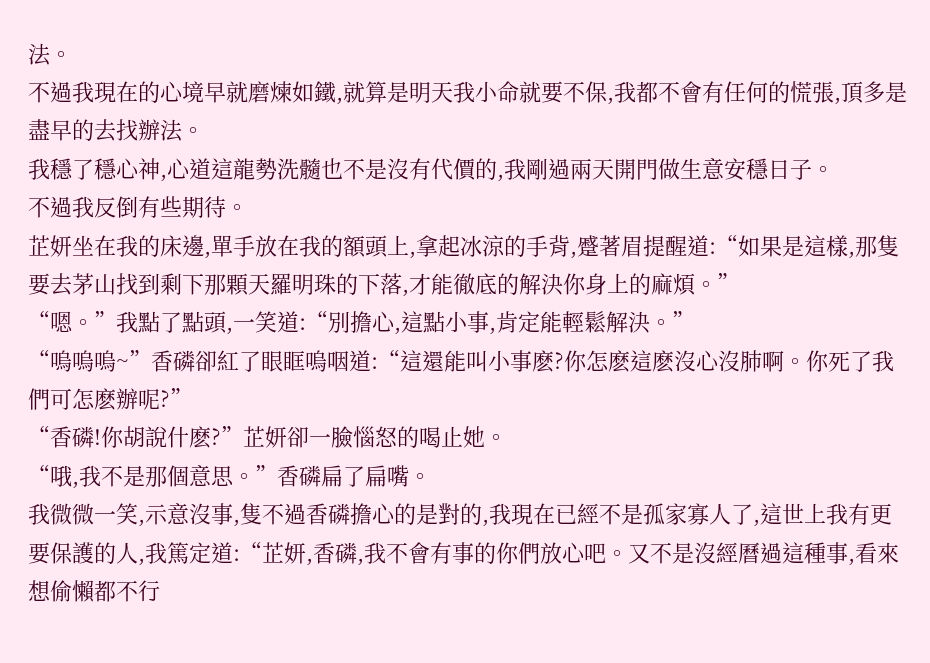法。
不過我現在的心境早就磨煉如鐵,就算是明天我小命就要不保,我都不會有任何的慌張,頂多是盡早的去找辦法。
我穩了穩心神,心道這龍勢洗髓也不是沒有代價的,我剛過兩天開門做生意安穩日子。
不過我反倒有些期待。
芷妍坐在我的床邊,單手放在我的額頭上,拿起冰涼的手背,蹙著眉提醒道:“如果是這樣,那隻要去茅山找到剩下那顆天羅明珠的下落,才能徹底的解決你身上的麻煩。”
“嗯。”我點了點頭,一笑道:“別擔心,這點小事,肯定能輕鬆解決。”
“嗚嗚嗚~”香磷卻紅了眼眶嗚咽道:“這還能叫小事麽?你怎麽這麽沒心沒肺啊。你死了我們可怎麽辦呢?”
“香磷!你胡說什麽?”芷妍卻一臉惱怒的喝止她。
“哦,我不是那個意思。”香磷扁了扁嘴。
我微微一笑,示意沒事,隻不過香磷擔心的是對的,我現在已經不是孤家寡人了,這世上我有更要保護的人,我篤定道:“芷妍,香磷,我不會有事的你們放心吧。又不是沒經曆過這種事,看來想偷懶都不行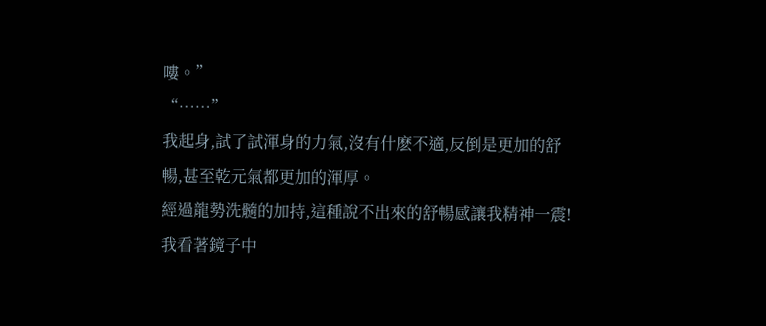嘍。”
“……”
我起身,試了試渾身的力氣,沒有什麽不適,反倒是更加的舒暢,甚至乾元氣都更加的渾厚。
經過龍勢洗髓的加持,這種說不出來的舒暢感讓我精神一震!
我看著鏡子中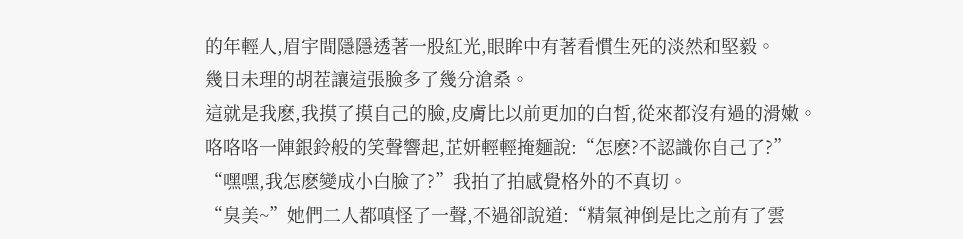的年輕人,眉宇間隱隱透著一股紅光,眼眸中有著看慣生死的淡然和堅毅。
幾日未理的胡茬讓這張臉多了幾分滄桑。
這就是我麽,我摸了摸自己的臉,皮膚比以前更加的白皙,從來都沒有過的滑嫩。
咯咯咯一陣銀鈴般的笑聲響起,芷妍輕輕掩麵說:“怎麽?不認識你自己了?”
“嘿嘿,我怎麽變成小白臉了?”我拍了拍感覺格外的不真切。
“臭美~”她們二人都嗔怪了一聲,不過卻說道:“精氣神倒是比之前有了雲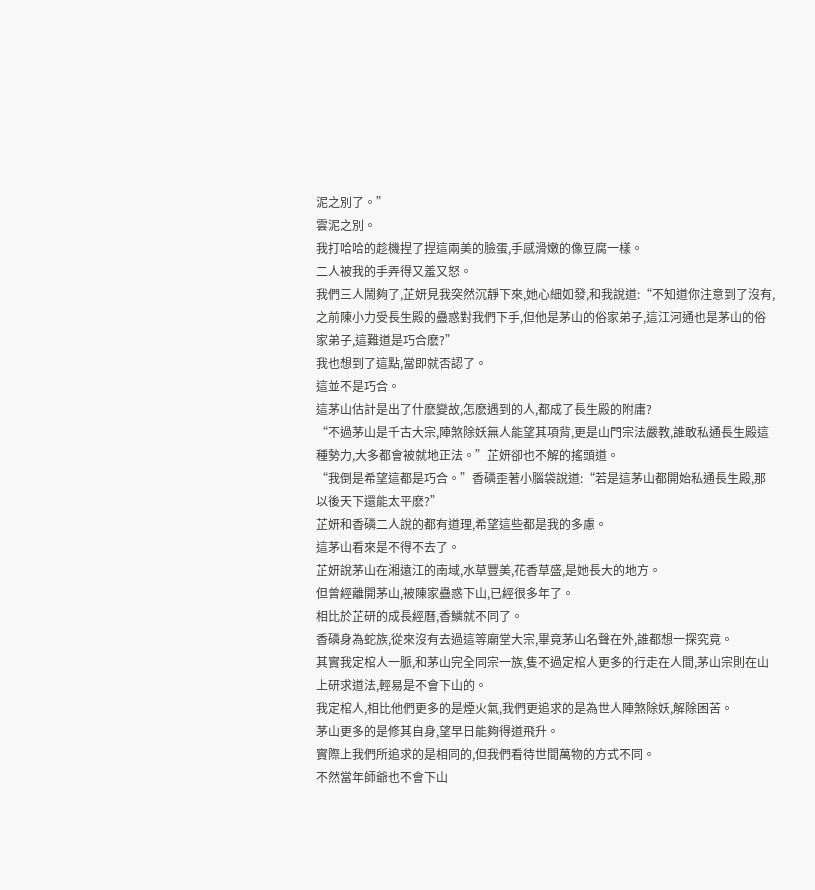泥之別了。”
雲泥之別。
我打哈哈的趁機捏了捏這兩美的臉蛋,手感滑嫩的像豆腐一樣。
二人被我的手弄得又羞又怒。
我們三人鬧夠了,芷妍見我突然沉靜下來,她心細如發,和我說道:“不知道你注意到了沒有,之前陳小力受長生殿的蠱惑對我們下手,但他是茅山的俗家弟子,這江河通也是茅山的俗家弟子,這難道是巧合麽?”
我也想到了這點,當即就否認了。
這並不是巧合。
這茅山估計是出了什麽變故,怎麽遇到的人,都成了長生殿的附庸?
“不過茅山是千古大宗,陣煞除妖無人能望其項背,更是山門宗法嚴教,誰敢私通長生殿這種勢力,大多都會被就地正法。”芷妍卻也不解的搖頭道。
“我倒是希望這都是巧合。”香磷歪著小腦袋說道:“若是這茅山都開始私通長生殿,那以後天下還能太平麽?”
芷妍和香磷二人說的都有道理,希望這些都是我的多慮。
這茅山看來是不得不去了。
芷妍說茅山在湘遠江的南域,水草豐美,花香草盛,是她長大的地方。
但曾經離開茅山,被陳家蠱惑下山,已經很多年了。
相比於芷研的成長經曆,香鱗就不同了。
香磷身為蛇族,從來沒有去過這等廟堂大宗,畢竟茅山名聲在外,誰都想一探究竟。
其實我定棺人一脈,和茅山完全同宗一族,隻不過定棺人更多的行走在人間,茅山宗則在山上研求道法,輕易是不會下山的。
我定棺人,相比他們更多的是煙火氣,我們更追求的是為世人陣煞除妖,解除困苦。
茅山更多的是修其自身,望早日能夠得道飛升。
實際上我們所追求的是相同的,但我們看待世間萬物的方式不同。
不然當年師爺也不會下山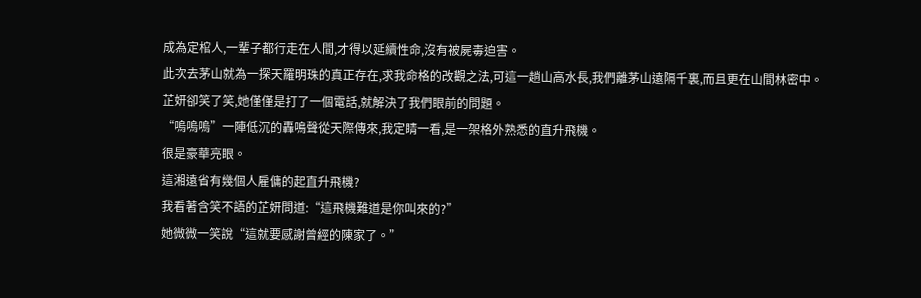成為定棺人,一輩子都行走在人間,才得以延續性命,沒有被屍毒迫害。
此次去茅山就為一探天羅明珠的真正存在,求我命格的改觀之法,可這一趟山高水長,我們離茅山遠隔千裏,而且更在山間林密中。
芷妍卻笑了笑,她僅僅是打了一個電話,就解決了我們眼前的問題。
“嗚嗚嗚”一陣低沉的轟鳴聲從天際傳來,我定睛一看,是一架格外熟悉的直升飛機。
很是豪華亮眼。
這湘遠省有幾個人雇傭的起直升飛機?
我看著含笑不語的芷妍問道:“這飛機難道是你叫來的?”
她微微一笑說“這就要感謝曾經的陳家了。”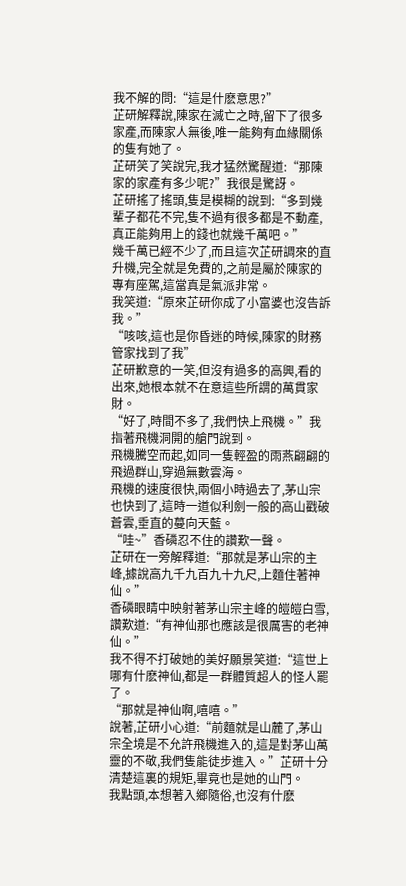我不解的問:“這是什麽意思?”
芷研解釋說,陳家在滅亡之時,留下了很多家產,而陳家人無後,唯一能夠有血緣關係的隻有她了。
芷研笑了笑說完,我才猛然驚醒道:“那陳家的家產有多少呢?”我很是驚訝。
芷研搖了搖頭,隻是模糊的說到:“多到幾輩子都花不完,隻不過有很多都是不動產,真正能夠用上的錢也就幾千萬吧。”
幾千萬已經不少了,而且這次芷研調來的直升機,完全就是免費的,之前是屬於陳家的專有座駕,這當真是氣派非常。
我笑道:“原來芷研你成了小富婆也沒告訴我。”
“咳咳,這也是你昏迷的時候,陳家的財務管家找到了我”
芷研歉意的一笑,但沒有過多的高興,看的出來,她根本就不在意這些所謂的萬貫家財。
“好了,時間不多了,我們快上飛機。”我指著飛機洞開的艙門說到。
飛機騰空而起,如同一隻輕盈的雨燕翩翩的飛過群山,穿過無數雲海。
飛機的速度很快,兩個小時過去了,茅山宗也快到了,這時一道似利劍一般的高山戳破蒼雲,垂直的蔓向天藍。
“哇~”香磷忍不住的讚歎一聲。
芷研在一旁解釋道:“那就是茅山宗的主峰,據說高九千九百九十九尺,上麵住著神仙。”
香磷眼睛中映射著茅山宗主峰的皚皚白雪,讚歎道:“有神仙那也應該是很厲害的老神仙。”
我不得不打破她的美好願景笑道:“這世上哪有什麽神仙,都是一群體質超人的怪人罷了。
“那就是神仙啊,嘻嘻。”
說著,芷研小心道:“前麵就是山麓了,茅山宗全境是不允許飛機進入的,這是對茅山萬靈的不敬,我們隻能徒步進入。”芷研十分清楚這裏的規矩,畢竟也是她的山門。
我點頭,本想著入鄉隨俗,也沒有什麽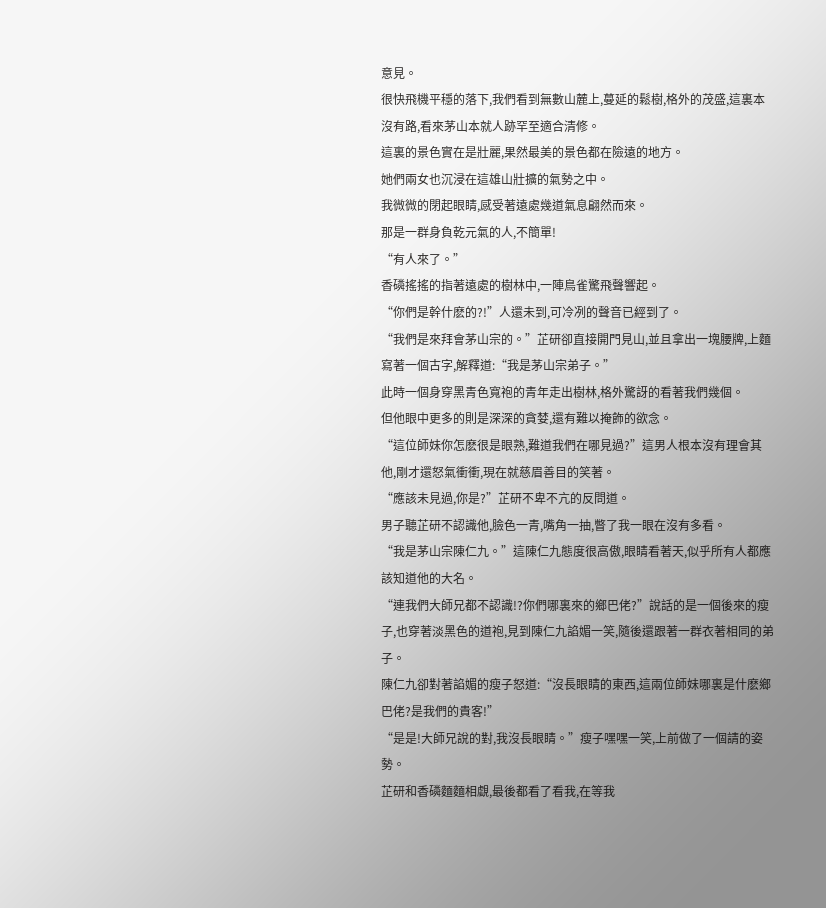意見。
很快飛機平穩的落下,我們看到無數山麓上,蔓延的鬆樹,格外的茂盛,這裏本沒有路,看來茅山本就人跡罕至適合清修。
這裏的景色實在是壯麗,果然最美的景色都在險遠的地方。
她們兩女也沉浸在這雄山壯擴的氣勢之中。
我微微的閉起眼睛,感受著遠處幾道氣息翩然而來。
那是一群身負乾元氣的人,不簡單!
“有人來了。”
香磷搖搖的指著遠處的樹林中,一陣鳥雀驚飛聲響起。
“你們是幹什麽的?!”人還未到,可冷冽的聲音已經到了。
“我們是來拜會茅山宗的。”芷研卻直接開門見山,並且拿出一塊腰牌,上麵寫著一個古字,解釋道:“我是茅山宗弟子。”
此時一個身穿黑青色寬袍的青年走出樹林,格外驚訝的看著我們幾個。
但他眼中更多的則是深深的貪婪,還有難以掩飾的欲念。
“這位師妹你怎麽很是眼熟,難道我們在哪見過?”這男人根本沒有理會其他,剛才還怒氣衝衝,現在就慈眉善目的笑著。
“應該未見過,你是?”芷研不卑不亢的反問道。
男子聽芷研不認識他,臉色一青,嘴角一抽,瞥了我一眼在沒有多看。
“我是茅山宗陳仁九。”這陳仁九態度很高傲,眼睛看著天,似乎所有人都應該知道他的大名。
“連我們大師兄都不認識!?你們哪裏來的鄉巴佬?”說話的是一個後來的瘦子,也穿著淡黑色的道袍,見到陳仁九諂媚一笑,隨後還跟著一群衣著相同的弟子。
陳仁九卻對著諂媚的瘦子怒道:“沒長眼睛的東西,這兩位師妹哪裏是什麽鄉巴佬?是我們的貴客!”
“是是!大師兄說的對,我沒長眼睛。”瘦子嘿嘿一笑,上前做了一個請的姿勢。
芷研和香磷麵麵相覷,最後都看了看我,在等我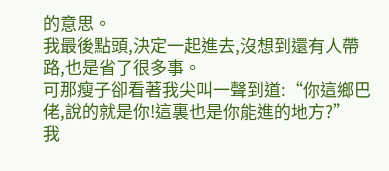的意思。
我最後點頭,決定一起進去,沒想到還有人帶路,也是省了很多事。
可那瘦子卻看著我尖叫一聲到道:“你這鄉巴佬,說的就是你!這裏也是你能進的地方?”
我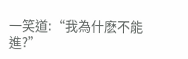一笑道:“我為什麽不能進?”